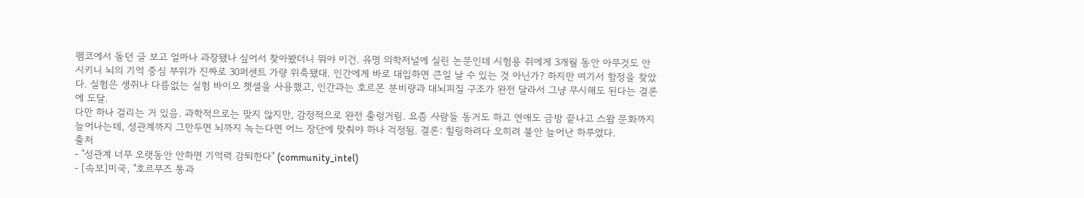펨코에서 돌던 글 보고 얼마나 과장됐나 싶어서 찾아봤더니 뭐야 이건. 유명 의학저널에 실린 논문인데 시험용 쥐에게 3개월 동안 아무것도 안 시키니 뇌의 기억 중심 부위가 진짜로 30퍼센트 가량 위축됐대. 인간에게 바로 대입하면 큰일 날 수 있는 것 아닌가? 하지만 여기서 함정을 찾았다. 실험은 생쥐나 다름없는 실험 바이오 쳇셀을 사용했고, 인간과는 호르몬 분비량과 대뇌피질 구조가 완전 달라서 그냥 무시해도 된다는 결론에 도달.
다만 하나 걸리는 거 있음. 과학적으로는 맞지 않지만, 감정적으로 완전 출렁거림. 요즘 사람들 동거도 하고 연애도 금방 끝나고 스왑 문화까지 늘어나는데, 성관계까지 그만두면 뇌까지 녹는다면 어느 장단에 맞춰야 하나 걱정됨. 결론: 힐링하려다 오히려 불안 늘어난 하루였다.
출처
- "성관계 너무 오랫동안 안하면 기억력 감퇴한다" (community_intel)
- [속보]미국, "호르무즈 통과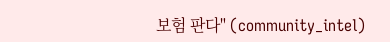보험 판다" (community_intel)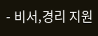- 비서,경리 지원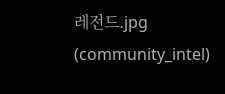레전드.jpg (community_intel)